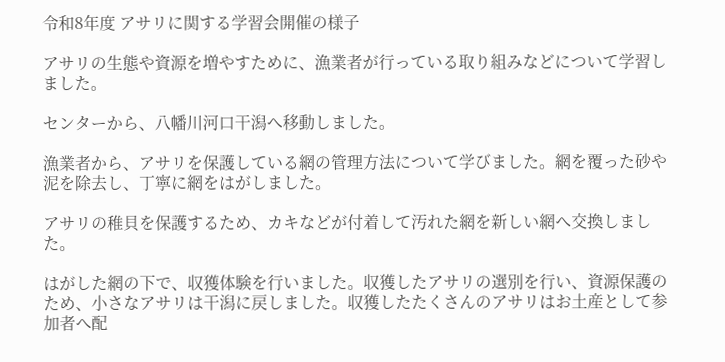令和8年度 アサリに関する学習会開催の様子

アサリの生態や資源を増やすために、漁業者が行っている取り組みなどについて学習しました。

センターから、八幡川河口干潟へ移動しました。

漁業者から、アサリを保護している網の管理方法について学びました。網を覆った砂や泥を除去し、丁寧に網をはがしました。

アサリの稚貝を保護するため、カキなどが付着して汚れた網を新しい網へ交換しました。

はがした網の下で、収獲体験を行いました。収獲したアサリの選別を行い、資源保護のため、小さなアサリは干潟に戻しました。収獲したたくさんのアサリはお土産として参加者へ配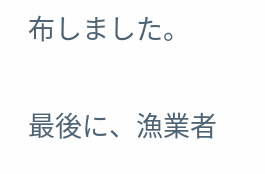布しました。

最後に、漁業者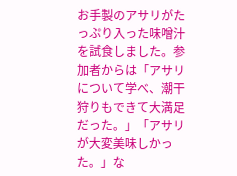お手製のアサリがたっぷり入った味噌汁を試食しました。参加者からは「アサリについて学べ、潮干狩りもできて大満足だった。」「アサリが大変美味しかった。」な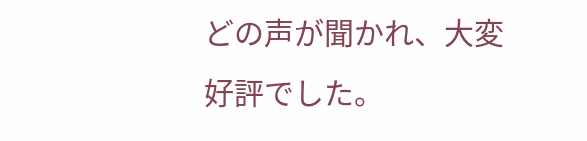どの声が聞かれ、大変好評でした。